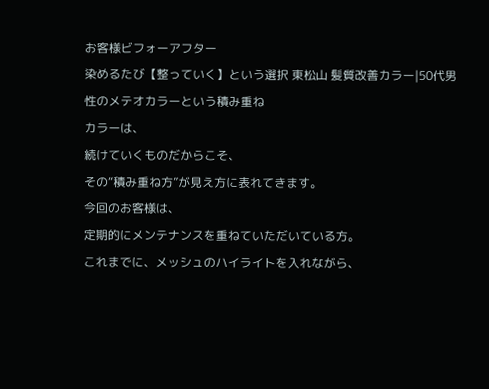お客様ビフォーアフター
染めるたび【整っていく】という選択 東松山 髪質改善カラー|50代男性のメテオカラーという積み重ね
カラーは、
続けていくものだからこそ、
その“積み重ね方”が見え方に表れてきます。
今回のお客様は、
定期的にメンテナンスを重ねていただいている方。
これまでに、メッシュのハイライトを入れながら、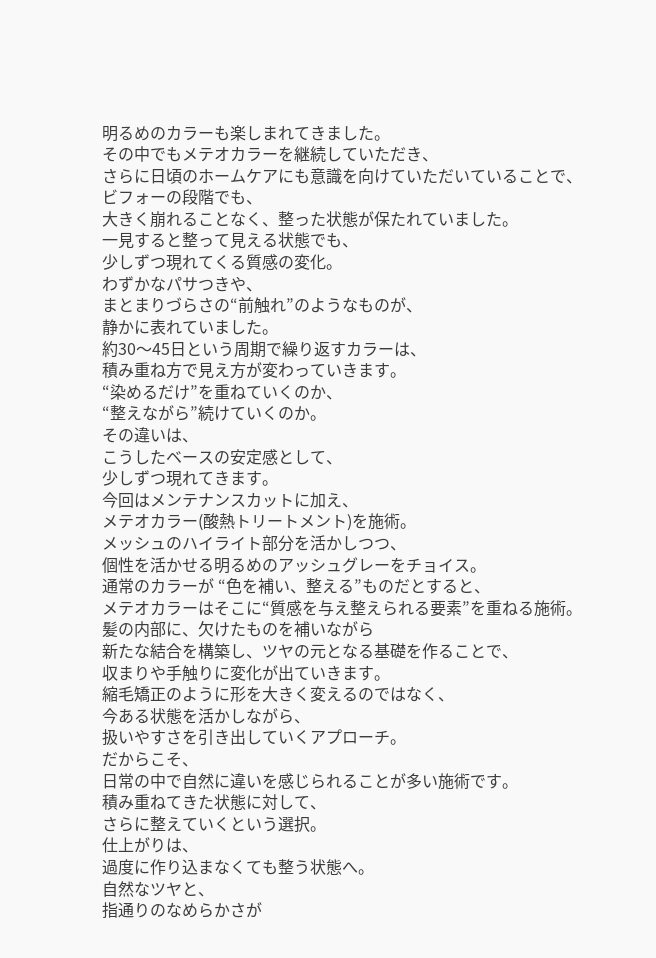明るめのカラーも楽しまれてきました。
その中でもメテオカラーを継続していただき、
さらに日頃のホームケアにも意識を向けていただいていることで、
ビフォーの段階でも、
大きく崩れることなく、整った状態が保たれていました。
一見すると整って見える状態でも、
少しずつ現れてくる質感の変化。
わずかなパサつきや、
まとまりづらさの“前触れ”のようなものが、
静かに表れていました。
約30〜45日という周期で繰り返すカラーは、
積み重ね方で見え方が変わっていきます。
“染めるだけ”を重ねていくのか、
“整えながら”続けていくのか。
その違いは、
こうしたベースの安定感として、
少しずつ現れてきます。
今回はメンテナンスカットに加え、
メテオカラー(酸熱トリートメント)を施術。
メッシュのハイライト部分を活かしつつ、
個性を活かせる明るめのアッシュグレーをチョイス。
通常のカラーが “色を補い、整える”ものだとすると、
メテオカラーはそこに“質感を与え整えられる要素”を重ねる施術。
髪の内部に、欠けたものを補いながら
新たな結合を構築し、ツヤの元となる基礎を作ることで、
収まりや手触りに変化が出ていきます。
縮毛矯正のように形を大きく変えるのではなく、
今ある状態を活かしながら、
扱いやすさを引き出していくアプローチ。
だからこそ、
日常の中で自然に違いを感じられることが多い施術です。
積み重ねてきた状態に対して、
さらに整えていくという選択。
仕上がりは、
過度に作り込まなくても整う状態へ。
自然なツヤと、
指通りのなめらかさが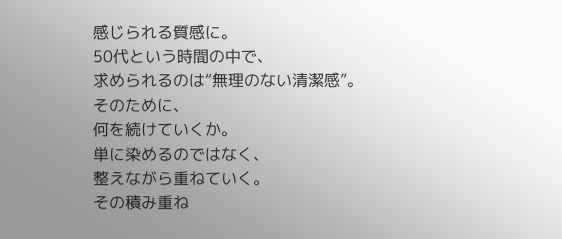感じられる質感に。
50代という時間の中で、
求められるのは“無理のない清潔感”。
そのために、
何を続けていくか。
単に染めるのではなく、
整えながら重ねていく。
その積み重ね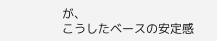が、
こうしたベースの安定感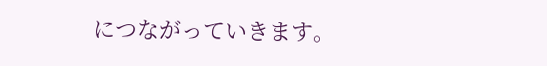につながっていきます。